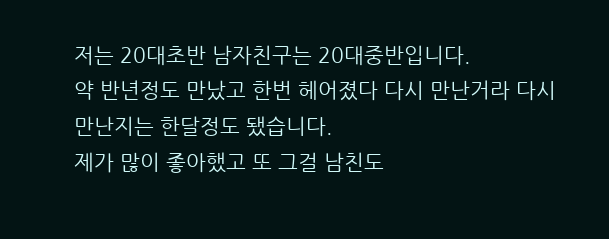저는 20대초반 남자친구는 20대중반입니다.
약 반년정도 만났고 한번 헤어졌다 다시 만난거라 다시 만난지는 한달정도 됐습니다.
제가 많이 좋아했고 또 그걸 남친도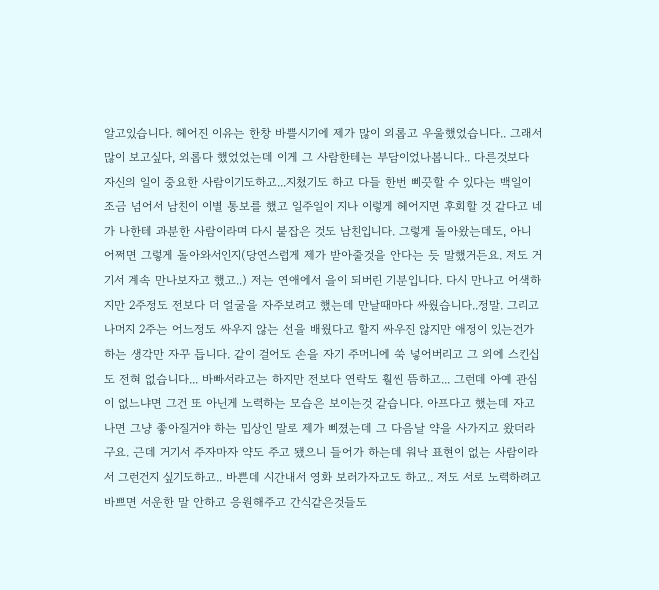알고있습니다. 헤어진 이유는 한창 바쁠시기에 제가 많이 외롭고 우울했었습니다.. 그래서 많이 보고싶다, 외롭다 했었었는데 이게 그 사람한테는 부담이었나봅니다.. 다른것보다 자신의 일이 중요한 사람이기도하고...지쳤기도 하고 다들 한번 삐끗할 수 있다는 백일이 조금 넘어서 남친이 이별 통보를 했고 일주일이 지나 이렇게 헤어지면 후회할 것 같다고 네가 나한테 과분한 사람이라며 다시 붙잡은 것도 남친입니다. 그렇게 돌아왔는데도, 아니 어쩌면 그렇게 돌아와서인지(당연스럽게 제가 받아줄것을 안다는 듯 말했거든요. 저도 거기서 계속 만나보자고 했고..) 저는 연애에서 을이 되버린 기분입니다. 다시 만나고 어색하지만 2주정도 전보다 더 얼굴을 자주보려고 했는데 만날때마다 싸웠습니다..정말. 그리고 나머지 2주는 어느정도 싸우지 않는 선을 배웠다고 할지 싸우진 않지만 애정이 있는건가 하는 생각만 자꾸 듭니다. 같이 걸어도 손을 자기 주머니에 쑥 넣어버리고 그 외에 스킨십도 전혀 없습니다... 바빠서라고는 하지만 전보다 연락도 훨씬 뜸하고... 그런데 아예 관심이 없느냐면 그건 또 아닌게 노력하는 모습은 보이는것 같습니다. 아프다고 했는데 자고나면 그냥 좋아질거야 하는 밉상인 말로 제가 삐졌는데 그 다음날 약을 사가지고 왔더라구요. 근데 거기서 주자마자 약도 주고 됐으니 들어가 하는데 워낙 표현이 없는 사람이라서 그런건지 싶기도하고.. 바쁜데 시간내서 영화 보러가자고도 하고.. 저도 서로 노력하려고 바쁘면 서운한 말 안하고 응원해주고 간식같은것들도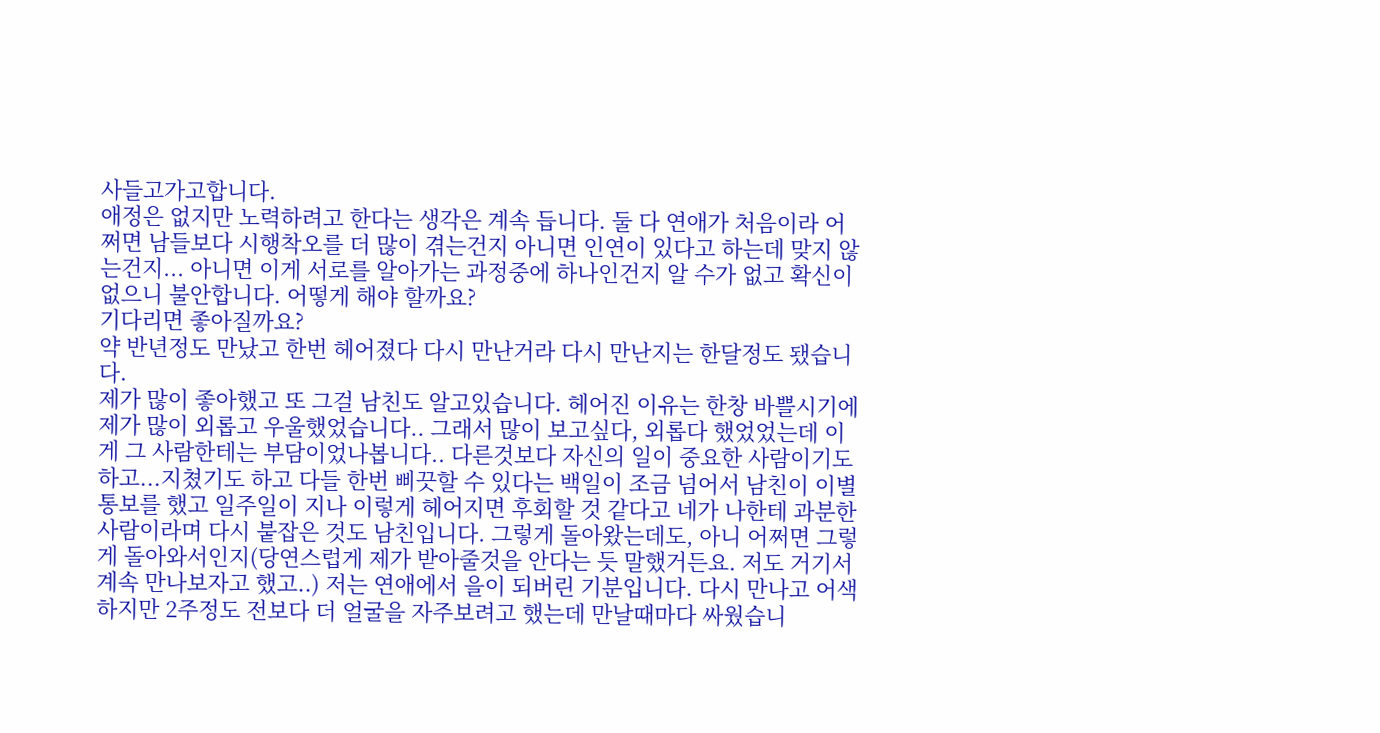사들고가고합니다.
애정은 없지만 노력하려고 한다는 생각은 계속 듭니다. 둘 다 연애가 처음이라 어쩌면 남들보다 시행착오를 더 많이 겪는건지 아니면 인연이 있다고 하는데 맞지 않는건지... 아니면 이게 서로를 알아가는 과정중에 하나인건지 알 수가 없고 확신이 없으니 불안합니다. 어떻게 해야 할까요?
기다리면 좋아질까요?
약 반년정도 만났고 한번 헤어졌다 다시 만난거라 다시 만난지는 한달정도 됐습니다.
제가 많이 좋아했고 또 그걸 남친도 알고있습니다. 헤어진 이유는 한창 바쁠시기에 제가 많이 외롭고 우울했었습니다.. 그래서 많이 보고싶다, 외롭다 했었었는데 이게 그 사람한테는 부담이었나봅니다.. 다른것보다 자신의 일이 중요한 사람이기도하고...지쳤기도 하고 다들 한번 삐끗할 수 있다는 백일이 조금 넘어서 남친이 이별 통보를 했고 일주일이 지나 이렇게 헤어지면 후회할 것 같다고 네가 나한테 과분한 사람이라며 다시 붙잡은 것도 남친입니다. 그렇게 돌아왔는데도, 아니 어쩌면 그렇게 돌아와서인지(당연스럽게 제가 받아줄것을 안다는 듯 말했거든요. 저도 거기서 계속 만나보자고 했고..) 저는 연애에서 을이 되버린 기분입니다. 다시 만나고 어색하지만 2주정도 전보다 더 얼굴을 자주보려고 했는데 만날때마다 싸웠습니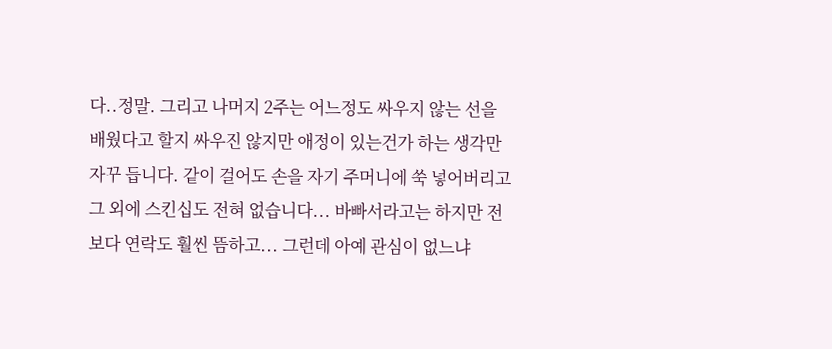다..정말. 그리고 나머지 2주는 어느정도 싸우지 않는 선을 배웠다고 할지 싸우진 않지만 애정이 있는건가 하는 생각만 자꾸 듭니다. 같이 걸어도 손을 자기 주머니에 쑥 넣어버리고 그 외에 스킨십도 전혀 없습니다... 바빠서라고는 하지만 전보다 연락도 훨씬 뜸하고... 그런데 아예 관심이 없느냐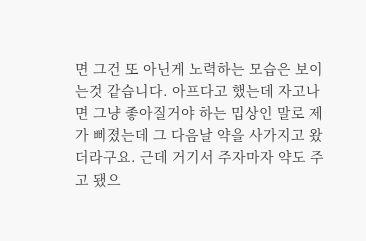면 그건 또 아닌게 노력하는 모습은 보이는것 같습니다. 아프다고 했는데 자고나면 그냥 좋아질거야 하는 밉상인 말로 제가 삐졌는데 그 다음날 약을 사가지고 왔더라구요. 근데 거기서 주자마자 약도 주고 됐으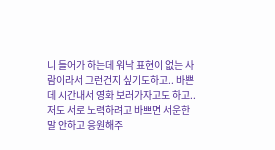니 들어가 하는데 워낙 표현이 없는 사람이라서 그런건지 싶기도하고.. 바쁜데 시간내서 영화 보러가자고도 하고.. 저도 서로 노력하려고 바쁘면 서운한 말 안하고 응원해주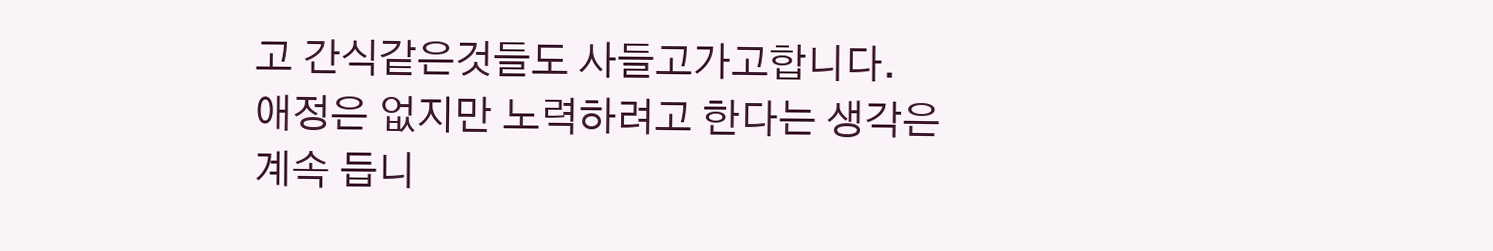고 간식같은것들도 사들고가고합니다.
애정은 없지만 노력하려고 한다는 생각은 계속 듭니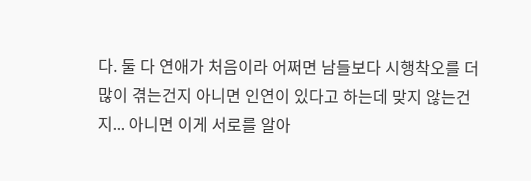다. 둘 다 연애가 처음이라 어쩌면 남들보다 시행착오를 더 많이 겪는건지 아니면 인연이 있다고 하는데 맞지 않는건지... 아니면 이게 서로를 알아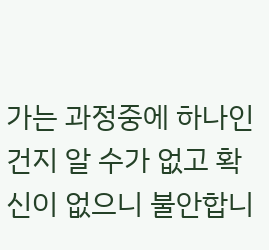가는 과정중에 하나인건지 알 수가 없고 확신이 없으니 불안합니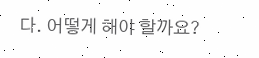다. 어떻게 해야 할까요?